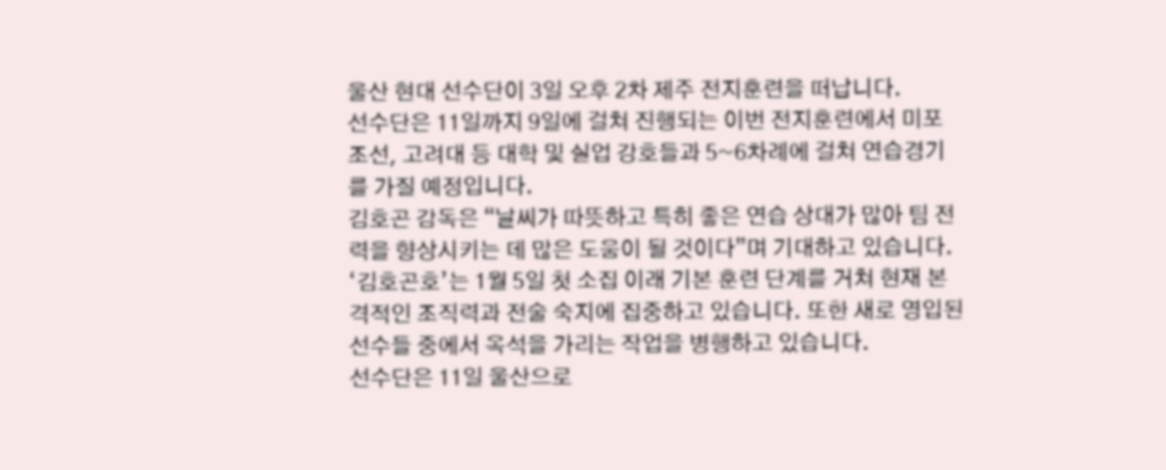울산 현대 선수단이 3일 오후 2차 제주 전지훈련을 떠납니다.
선수단은 11일까지 9일에 걸쳐 진행되는 이번 전지훈련에서 미포조선, 고려대 등 대학 및 실업 강호들과 5~6차례에 걸쳐 연습경기를 가질 예정입니다.
김호곤 감독은 “날씨가 따뜻하고 특히 좋은 연습 상대가 많아 팀 전력을 향상시키는 데 많은 도움이 될 것이다”며 기대하고 있습니다.
‘김호곤호’는 1월 5일 첫 소집 이래 기본 훈련 단계를 거쳐 현재 본격적인 조직력과 전술 숙지에 집중하고 있습니다. 또한 새로 영입된 선수들 중에서 옥석을 가리는 작업을 병행하고 있습니다.
선수단은 11일 울산으로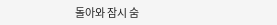돌아와 잠시 숨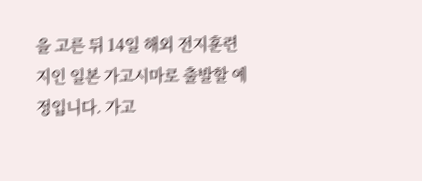을 고른 뒤 14일 해외 전지훈련지인 일본 가고시마로 출발할 예정입니다. 가고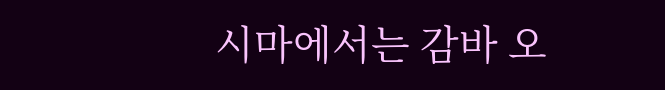시마에서는 감바 오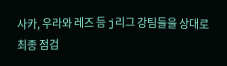사카, 우라와 레즈 등 j리그 강팀들을 상대로 최종 점검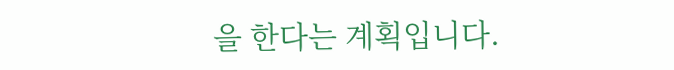을 한다는 계획입니다.